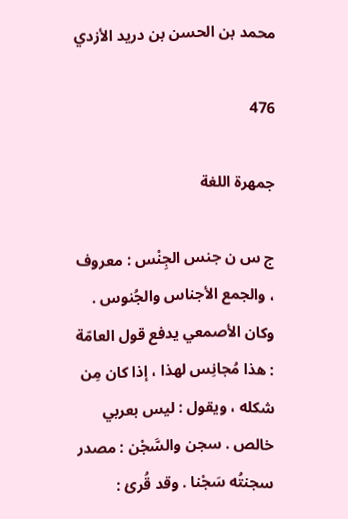محمد بن الحسن بن دريد الأزدي

476

جمهرة اللغة

ج س ن جنس الجِنْس : معروف ، والجمع الأجناس والجُنوس . وكان الأصمعي يدفع قول العامّة : هذا مُجانِس لهذا ، إذا كان مِن شكله ، ويقول : ليس بعربي خالص . سجن والسَّجْن : مصدر سجنتُه سَجْنا . وقد قُرئ :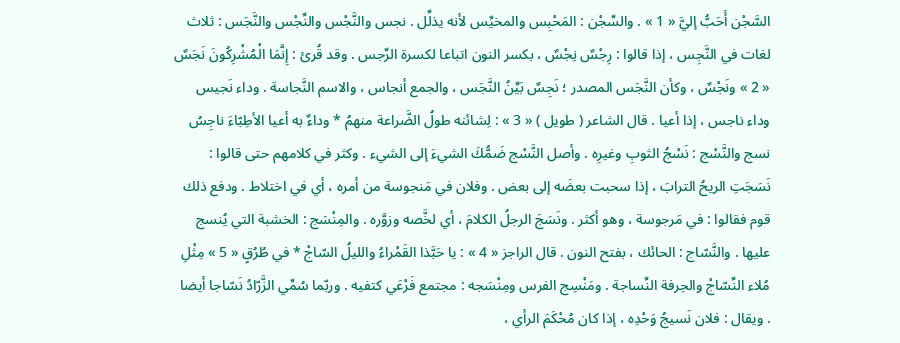السَّجْن أَحَبُّ إليَّ « 1 » . والسِّجْن : المَحْبِس والمخيِّس لأنه يذلِّل . نجس والنَّجْس والنِّجْس والنَّجَس : ثلاث لغات في النَّجِس ، إذا قالوا : رِجْسٌ نِجْسٌ ، بكسر النون اتباعا لكسرة الرِّجس . وقد قُرئ : إِنَّمَا الْمُشْرِكُونَ نَجَسٌ « 2 » ونَجْسٌ ، وكأن النَّجَس المصدر ؛ نَجِسٌ بَيِّنُ النَّجَس ، والجمع أنجاس ، والاسم النَّجاسة . وداء نَجيس وداء ناجس ، إذا أعيا . قال الشاعر ( طويل ) « 3 » : لِشائنه طولُ الضَّراعة منهمُ * وداءٌ به أعيا الأطِبّاءَ ناجِسُ نسج والنَّسْج : نَسْجُ الثوبِ وغيرِه . وأصل النَّسْج ضَمُّكَ الشيءَ إلى الشيء . وكثر في كلامهم حتى قالوا : نَسَجَتِ الريحُ الترابَ ، إذا سحبت بعضَه إلى بعض . وفلان في مَنجوسة من أمره ، أي في اختلاط . ودفع ذلك قوم فقالوا : في مَرجوسة ، وهو أكثر . ونَسَجَ الرجلُ الكلامَ ، أي لخَّصه وزوَّره . والمِنْسَج : الخشبة التي يُنسج عليها . والنَّسّاج : الحائك ، بفتح النون . قال الراجز « 4 » : يا حَبَّذا القَمْراءُ والليلُ السّاجْ * في طُرُقٍ « 5 » مِثْلِ مُلاء النِّسّاجْ والحِرفة النِّساجة . ومَنْسِج الفرس ومِنْسَجه : مجتمع فَرْعَي كتفيه . وربّما سُمِّي الزَّرّادُ نَسّاجا أيضا . ويقال : فلان نَسيجُ وَحْدِه ، إذا كان مُحْكَمَ الرأي ،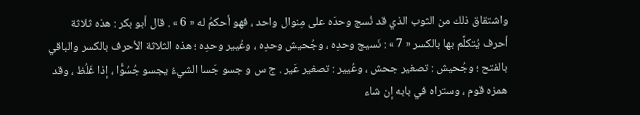واشتقاق ذلك من الثوب الذي قد نُسج وحدَه على مِنوال واحد ، فهو أحكمُ له « 6 » . قال أبو بكر : هذه ثلاثة أحرف يُتكلَّم بها بالكسر « 7 » : نَسيج وحدِه ، وجُحيش وحدِه ، وعُيير وحدِه ؛ هذه الثلاثة الأحرف بالكسر والباقي بالفتح ؛ وجُحيش : تصغير جحش ، وعُيير : تصغير عَير . ج س و جسو جَسا الشيءُ يجسو جُسُوًّا ، إذا غَلُظ ، وقد همزه قوم ، وستراه في بابه إن شاء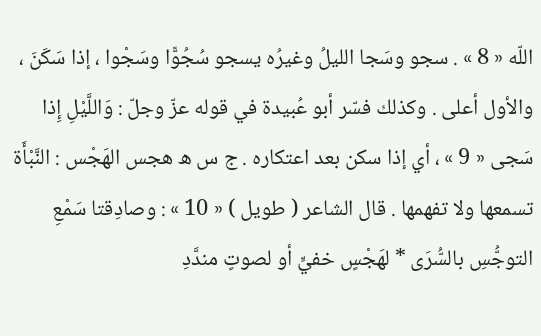اللّه « 8 » . سجو وسَجا الليلُ وغيرُه يسجو سُجُوًّا وسَجْوا ، إذا سَكَنَ ، والأول أعلى . وكذلك فسّر أبو عُبيدة في قوله عزّ وجلّ : وَاللَّيْلِ إِذا سَجى « 9 » ، أي إذا سكن بعد اعتكاره . ج س ه هجس الهَجْس : النَّبْأَة تسمعها ولا تفهمها . قال الشاعر ( طويل ) « 10 » : وصادِقتا سَمْعِ التوجُّسِ بالسُّرَى * لهَجْسٍ خفيٍّ أو لصوتٍ مندَّدِ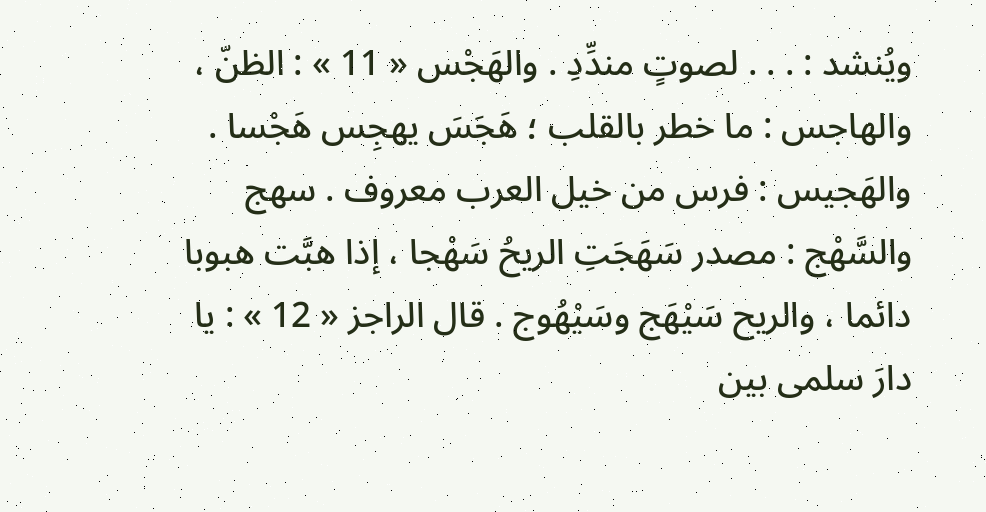ويُنشد : . . . لصوتٍ مندِّدِ . والهَجْس « 11 » : الظنّ ، والهاجس : ما خطر بالقلب ؛ هَجَسَ يهجِس هَجْسا . والهَجيس : فرس من خيل العرب معروف . سهج والسَّهْج : مصدر سَهَجَتِ الريحُ سَهْجا ، إذا هبَّت هبوبا دائما ، والريح سَيْهَج وسَيْهُوج . قال الراجز « 12 » : يا دارَ سلمى بين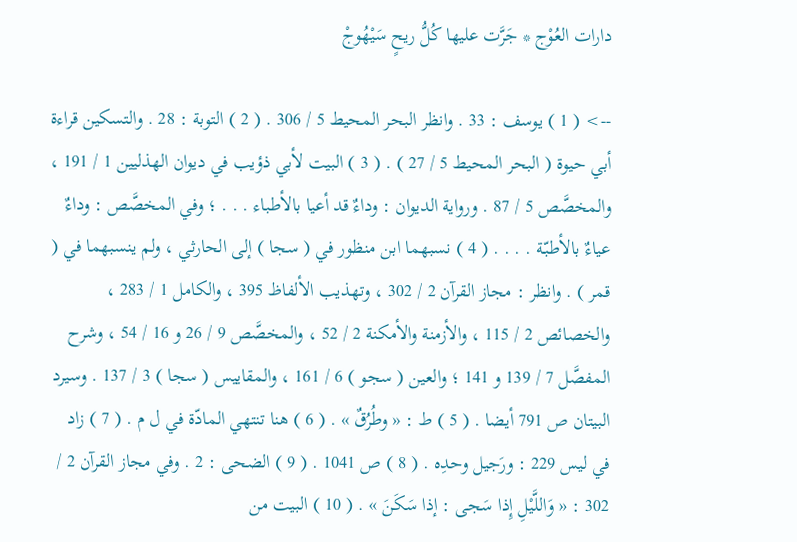دارات العُوْج * جَرَّت عليها كُلُّ ريحٍ سَيْهُوجْ

--> ( 1 ) يوسف : 33 . وانظر البحر المحيط 5 / 306 . ( 2 ) التوبة : 28 . والتسكين قراءة أبي حيوة ( البحر المحيط 5 / 27 ) . ( 3 ) البيت لأبي ذؤيب في ديوان الهذليين 1 / 191 ، والمخصَّص 5 / 87 . ورواية الديوان : وداءٌ قد أعيا بالأطباء . . . ؛ وفي المخصَّص : وداءٌ عياءٌ بالأطبّة . . . . ( 4 ) نسبهما ابن منظور في ( سجا ) إلى الحارثي ، ولم ينسبهما في ( قمر ) . وانظر : مجاز القرآن 2 / 302 ، وتهذيب الألفاظ 395 ، والكامل 1 / 283 ، والخصائص 2 / 115 ، والأزمنة والأمكنة 2 / 52 ، والمخصَّص 9 / 26 و 16 / 54 ، وشرح المفصَّل 7 / 139 و 141 ؛ والعين ( سجو ) 6 / 161 ، والمقاييس ( سجا ) 3 / 137 . وسيرد البيتان ص 791 أيضا . ( 5 ) ط : « وطُرُقٌ » . ( 6 ) هنا تنتهي المادّة في ل م . ( 7 ) زاد في ليس 229 : ورَجيل وحدِه . ( 8 ) ص 1041 . ( 9 ) الضحى : 2 . وفي مجاز القرآن 2 / 302 : « وَاللَّيْلِ إِذا سَجى : إذا سَكَنَ » . ( 10 ) البيت من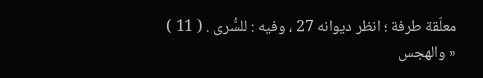معلّقة طرفة ؛ انظر ديوانه 27 ، وفيه : للسُّرى . ( 11 ) « والهجس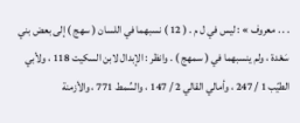. . . معروف » : ليس في ل م . ( 12 ) نسبهما في اللسان ( سهج ) إلى بعض بني سَعْدة ، ولم ينسبهما في ( سمهج ) . وانظر : الإبدال لابن السكيت 118 ، ولأبي الطيّب 1 / 247 ، وأمالي القالي 2 / 147 ، والسِّمط 771 ، والأزمنة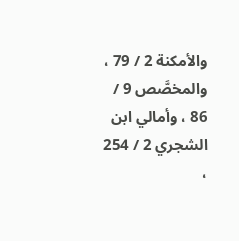والأمكنة 2 / 79 ، والمخصَّص 9 / 86 ، وأمالي ابن الشجري 2 / 254 ،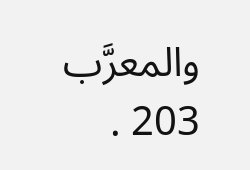والمعرَّب 203 .